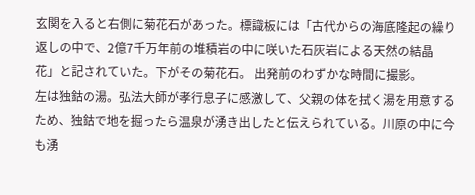玄関を入ると右側に菊花石があった。標識板には「古代からの海底隆起の繰り返しの中で、2億7千万年前の堆積岩の中に咲いた石灰岩による天然の結晶花」と記されていた。下がその菊花石。 出発前のわずかな時間に撮影。
左は独鈷の湯。弘法大師が孝行息子に感激して、父親の体を拭く湯を用意するため、独鈷で地を掘ったら温泉が湧き出したと伝えられている。川原の中に今も湧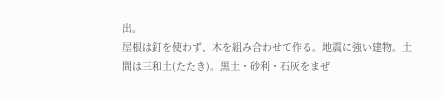出。
屋根は釘を使わず、木を組み合わせて作る。地震に強い建物。土間は三和土(たたき)。黒土・砂利・石灰をまぜ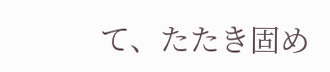て、たたき固め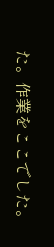た。作業をここでした。